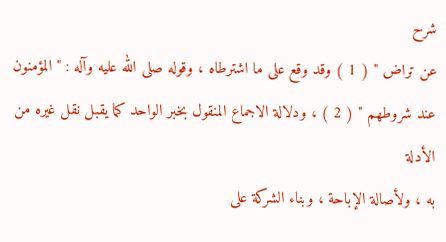شرح
عن تراض " ( 1 ) وقد وقع على ما اشترطاه ، وقوله صلى الله عليه وآله : " المؤمنون
عند شروطهم " ( 2 ) ، ودلالة الاجماع المنقول بخبر الواحد كما يقبل نقل غيره من الأدلة
به ، ولأصالة الإباحة ، وبناء الشركة على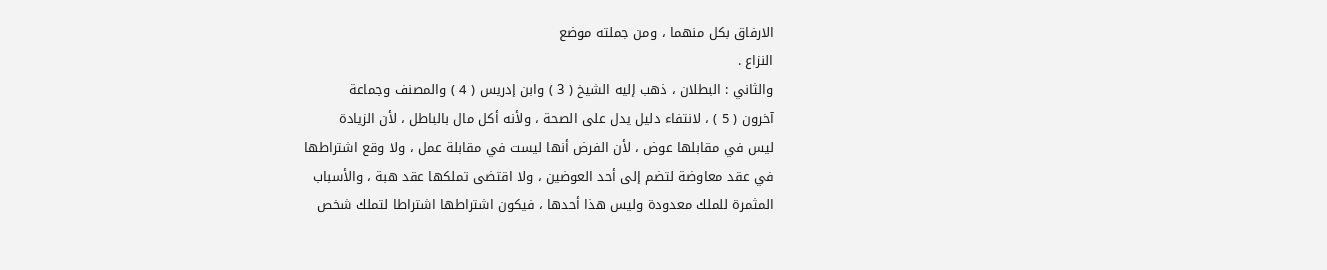الارفاق بكل منهما ، ومن جملته موضع
النزاع .
والثاني : البطلان ، ذهب إليه الشيخ ( 3 ) وابن إدريس ( 4 ) والمصنف وجماعة
آخرون ( 5 ) ، لانتفاء دليل يدل على الصحة ، ولأنه أكل مال بالباطل ، لأن الزيادة
ليس في مقابلها عوض ، لأن الفرض أنها ليست في مقابلة عمل ، ولا وقع اشتراطها
في عقد معاوضة لتضم إلى أحد العوضين ، ولا اقتضى تملكها عقد هبة ، والأسباب
المثمرة للملك معدودة وليس هذا أحدها ، فيكون اشتراطها اشتراطا لتملك شخص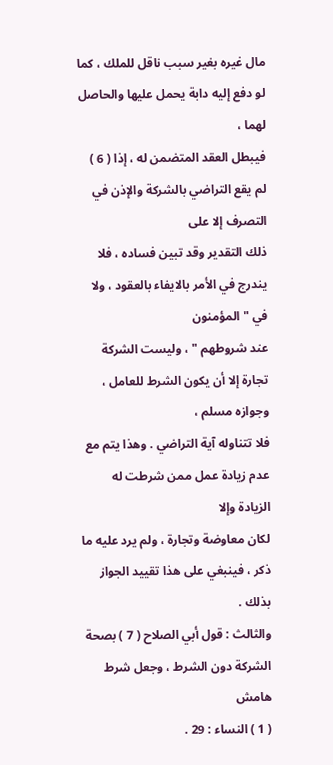مال غيره بغير سبب ناقل للملك ، كما لو دفع إليه دابة يحمل عليها والحاصل لهما ،
فيبطل العقد المتضمن له ، إذا ( 6 ) لم يقع التراضي بالشركة والإذن في التصرف إلا على
ذلك التقدير وقد تبين فساده ، فلا يندرج في الأمر بالايفاء بالعقود ، ولا في " المؤمنون
عند شروطهم " ، وليست الشركة تجارة إلا أن يكون الشرط للعامل ، وجوازه مسلم ،
فلا تتناوله آية التراضي . وهذا يتم مع عدم زيادة عمل ممن شرطت له الزيادة وإلا
لكان معاوضة وتجارة ، ولم يرد عليه ما ذكر ، فينبغي على هذا تقييد الجواز بذلك .
والثالث : قول أبي الصلاح ( 7 ) بصحة الشركة دون الشرط ، وجعل شرط
هامش
( 1 ) النساء : 29 .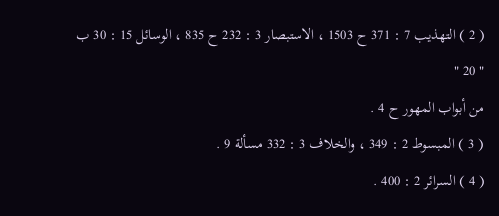( 2 ) التهذيب 7 : 371 ح 1503 ، الاستبصار 3 : 232 ح 835 ، الوسائل 15 : 30 ب " 20 "
من أبواب المهور ح 4 .
( 3 ) المبسوط 2 : 349 ، والخلاف 3 : 332 مسألة 9 .
( 4 ) السرائر 2 : 400 .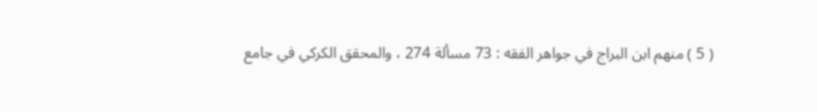( 5 ) منهم ابن البراج في جواهر الفقه : 73 مسألة 274 ، والمحقق الكركي في جامع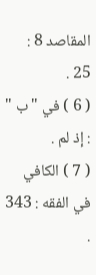المقاصد 8 :
25 .
( 6 ) في " ب " : إذ لم .
( 7 ) الكافي في الفقه : 343 .